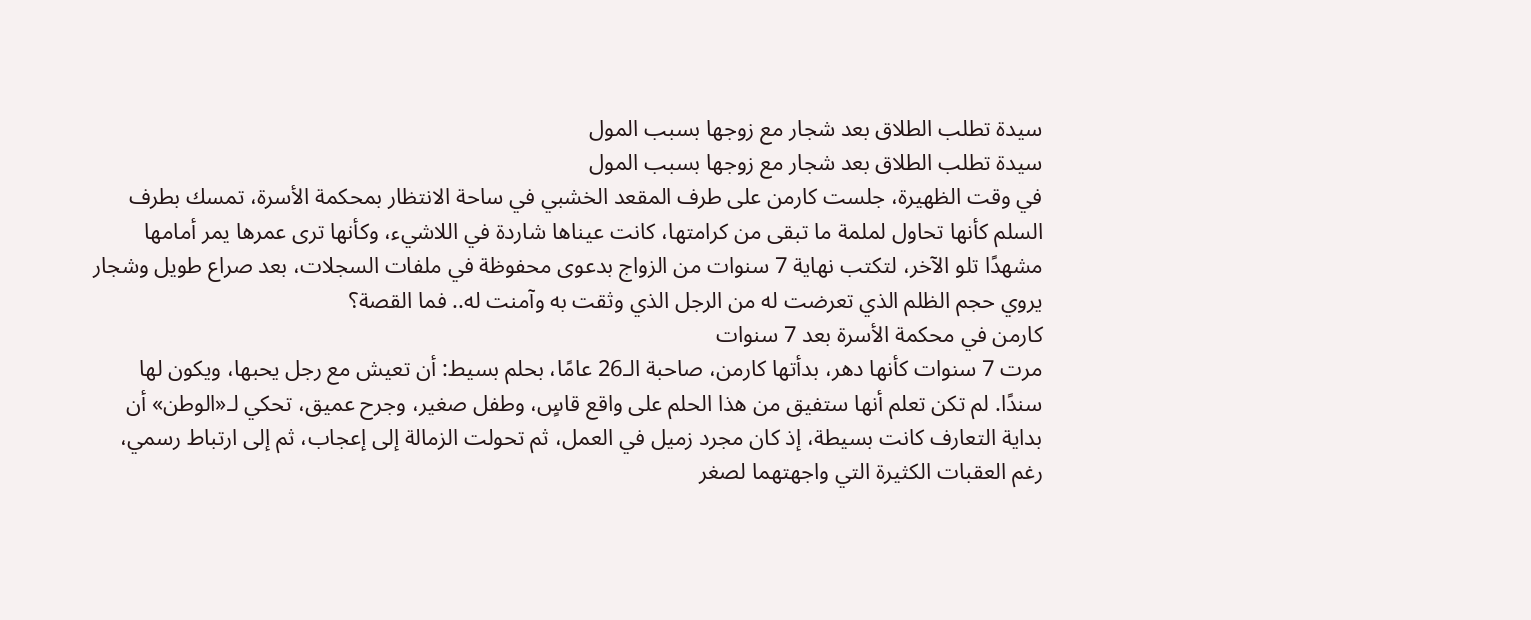سيدة تطلب الطلاق بعد شجار مع زوجها بسبب المول
سيدة تطلب الطلاق بعد شجار مع زوجها بسبب المول
في وقت الظهيرة، جلست كارمن على طرف المقعد الخشبي في ساحة الانتظار بمحكمة الأسرة، تمسك بطرف السلم كأنها تحاول لملمة ما تبقى من كرامتها، كانت عيناها شاردة في اللاشيء، وكأنها ترى عمرها يمر أمامها مشهدًا تلو الآخر، لتكتب نهاية 7 سنوات من الزواج بدعوى محفوظة في ملفات السجلات، بعد صراع طويل وشجار يروي حجم الظلم الذي تعرضت له من الرجل الذي وثقت به وآمنت له.. فما القصة؟
كارمن في محكمة الأسرة بعد 7 سنوات
مرت 7 سنوات كأنها دهر، بدأتها كارمن، صاحبة الـ26 عامًا، بحلم بسيط: أن تعيش مع رجل يحبها، ويكون لها سندًا. لم تكن تعلم أنها ستفيق من هذا الحلم على واقع قاسٍ، وطفل صغير، وجرح عميق، تحكي لـ«الوطن» أن بداية التعارف كانت بسيطة، إذ كان مجرد زميل في العمل، ثم تحولت الزمالة إلى إعجاب، ثم إلى ارتباط رسمي، رغم العقبات الكثيرة التي واجهتهما لصغر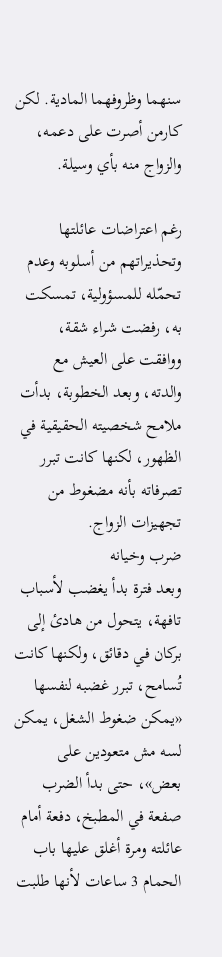سنهما وظروفهما المادية. لكن كارمن أصرت على دعمه، والزواج منه بأي وسيلة.

رغم اعتراضات عائلتها وتحذيراتهم من أسلوبه وعدم تحمّله للمسؤولية، تمسكت به، رفضت شراء شقة، ووافقت على العيش مع والدته، وبعد الخطوبة، بدأت ملامح شخصيته الحقيقية في الظهور، لكنها كانت تبرر تصرفاته بأنه مضغوط من تجهيزات الزواج.
ضرب وخيانه
وبعد فترة بدأ يغضب لأسباب تافهة، يتحول من هادئ إلى بركان في دقائق، ولكنها كانت تُسامح، تبرر غضبه لنفسها «يمكن ضغوط الشغل، يمكن لسه مش متعودين على بعض»، حتى بدأ الضرب صفعة في المطبخ، دفعة أمام عائلته ومرة أغلق عليها باب الحمام 3 ساعات لأنها طلبت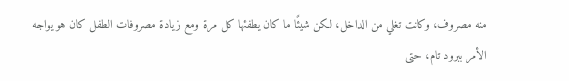منه مصروف، وكانت تغلي من الداخل، لكن شيئًا ما كان يطفئها كل مرة ومع زيادة مصروفات الطفل كان هو يواجه الأمر ببرود تام، حتى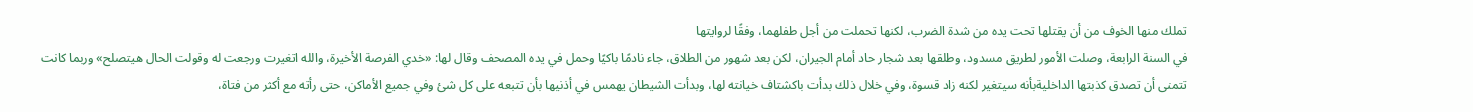تملك منها الخوف من أن يقتلها تحت يده من شدة الضرب، لكنها تحملت من أجل طفلهما، وفقًا لروايتها
في السنة الرابعة، وصلت الأمور لطريق مسدود، وطلقها بعد شجار حاد أمام الجيران، لكن بعد شهور من الطلاق، جاء نادمًا باكيًا وحمل في يده المصحف وقال لها: «خدي الفرصة الأخيرة، والله اتغيرت ورجعت له وقولت الحال هيتصلح» وربما كانت تتمنى أن تصدق كذبتها الداخليةبأنه سيتغير لكنه زاد قسوة، وفي خلال ذلك بدأت باكشتاف خيانته لها، وبدأت الشيطان يهمس في أذنيها بأن تتبعه على كل شئ وفي جميع الأماكن، حتى رأته مع أكثر من فتاة،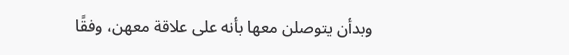وبدأن يتوصلن معها بأنه على علاقة معهن، وفقًا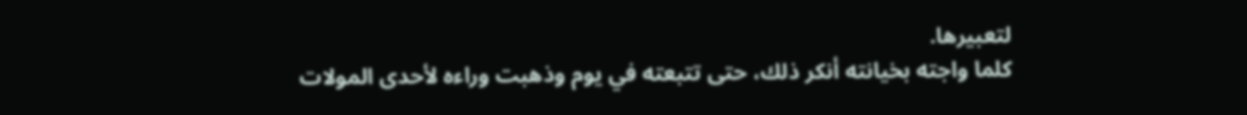لتعبيرها.
كلما واجته بخيانته أنكر ذلك، حتى تتبعته في يوم وذهبت وراءه لأحدى المولات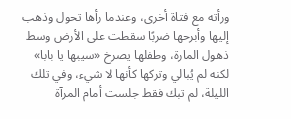ورأته مع فتاة أخرى، وعندما رأها تحول وذهب إليها وأبرحها ضربًا سقطت على الأرض وسط ذهول المارة، وطفلها يصرخ «سيبها يا بابا» لكنه لم يُبالي وتركها كأنها لا شيء، وفي تلك الليلة، لم تبك فقط جلست أمام المرآة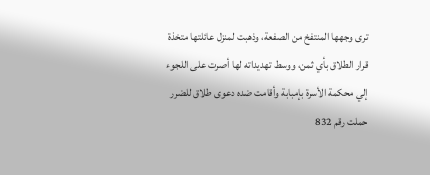ترى وجهها المنتفخ من الصفعة، وذهبت لمنزل عائلتها متخذة قرار الطلاق بأي ثمن، ووسط تهديداته لها أصرت على اللجوء إلي محكمة الأسرة بإمبابة وأقامت ضده دعوى طلاق للضرر حملت رقم 832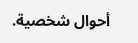أحوال شخصية.